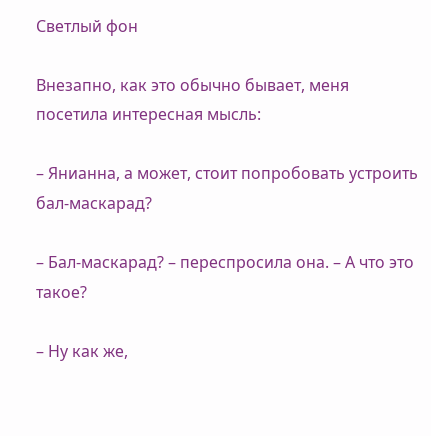Светлый фон

Внезапно, как это обычно бывает, меня посетила интересная мысль:

– Янианна, а может, стоит попробовать устроить бал-маскарад?

– Бал-маскарад? – переспросила она. – А что это такое?

– Ну как же,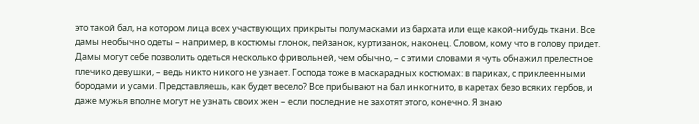это такой бал, на котором лица всех участвующих прикрыты полумасками из бархата или еще какой-нибудь ткани. Все дамы необычно одеты – например, в костюмы глонок, пейзанок, куртизанок, наконец. Словом, кому что в голову придет. Дамы могут себе позволить одеться несколько фривольней, чем обычно, – с этими словами я чуть обнажил прелестное плечико девушки, – ведь никто никого не узнает. Господа тоже в маскарадных костюмах: в париках, с приклеенными бородами и усами. Представляешь, как будет весело? Все прибывают на бал инкогнито, в каретах безо всяких гербов, и даже мужья вполне могут не узнать своих жен – если последние не захотят этого, конечно. Я знаю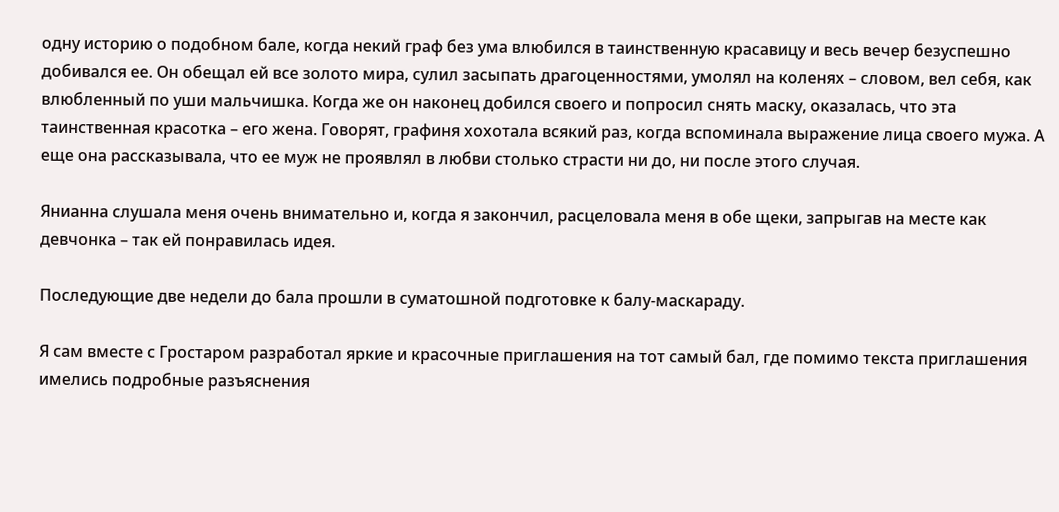одну историю о подобном бале, когда некий граф без ума влюбился в таинственную красавицу и весь вечер безуспешно добивался ее. Он обещал ей все золото мира, сулил засыпать драгоценностями, умолял на коленях – словом, вел себя, как влюбленный по уши мальчишка. Когда же он наконец добился своего и попросил снять маску, оказалась, что эта таинственная красотка – его жена. Говорят, графиня хохотала всякий раз, когда вспоминала выражение лица своего мужа. А еще она рассказывала, что ее муж не проявлял в любви столько страсти ни до, ни после этого случая.

Янианна слушала меня очень внимательно и, когда я закончил, расцеловала меня в обе щеки, запрыгав на месте как девчонка – так ей понравилась идея.

Последующие две недели до бала прошли в суматошной подготовке к балу-маскараду.

Я сам вместе с Гростаром разработал яркие и красочные приглашения на тот самый бал, где помимо текста приглашения имелись подробные разъяснения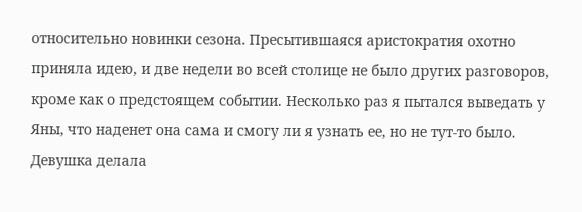относительно новинки сезона. Пресытившаяся аристократия охотно приняла идею, и две недели во всей столице не было других разговоров, кроме как о предстоящем событии. Несколько раз я пытался выведать у Яны, что наденет она сама и смогу ли я узнать ее, но не тут-то было. Девушка делала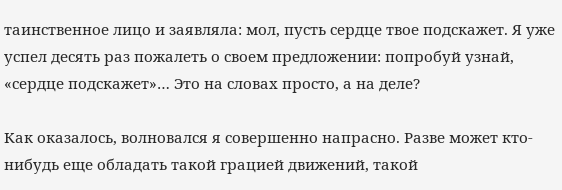таинственное лицо и заявляла: мол, пусть сердце твое подскажет. Я уже успел десять раз пожалеть о своем предложении: попробуй узнай, «сердце подскажет»… Это на словах просто, а на деле?

Как оказалось, волновался я совершенно напрасно. Разве может кто-нибудь еще обладать такой грацией движений, такой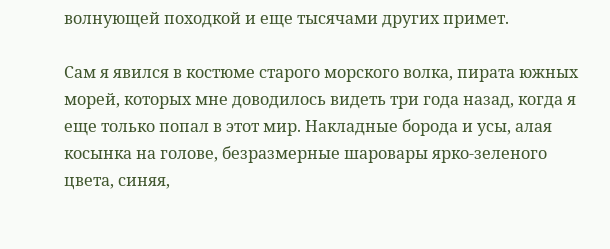волнующей походкой и еще тысячами других примет.

Сам я явился в костюме старого морского волка, пирата южных морей, которых мне доводилось видеть три года назад, когда я еще только попал в этот мир. Накладные борода и усы, алая косынка на голове, безразмерные шаровары ярко-зеленого цвета, синяя,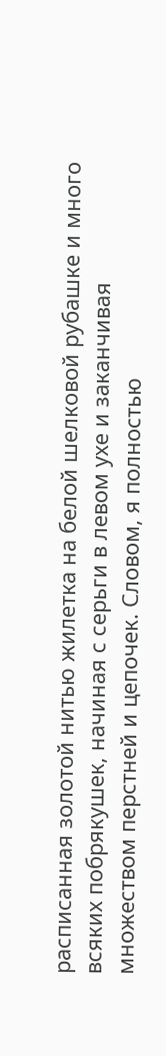расписанная золотой нитью жилетка на белой шелковой рубашке и много всяких побрякушек, начиная с серьги в левом ухе и заканчивая множеством перстней и цепочек. Словом, я полностью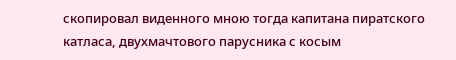скопировал виденного мною тогда капитана пиратского катласа, двухмачтового парусника с косым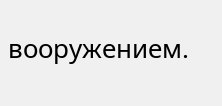вооружением.